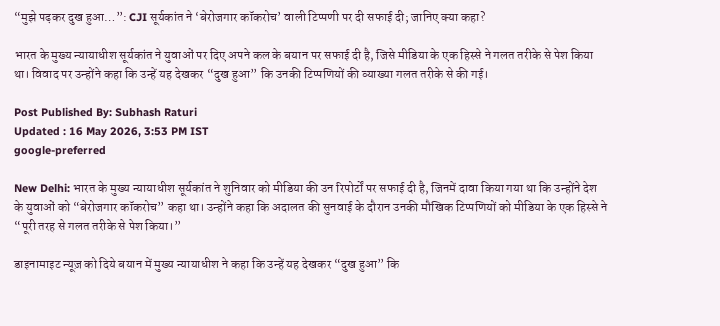“मुझे पढ़कर दुख हुआ…”: CJI सूर्यकांत ने ‘बेरोजगार कॉकरोच’ वाली टिप्पणी पर दी सफाई दी; जानिए क्या कहा?

भारत के मुख्य न्यायाधीश सूर्यकांत ने युवाओं पर दिए अपने कल के बयान पर सफाई दी है, जिसे मीडिया के एक हिस्से ने गलत तरीके से पेश किया था। विवाद पर उन्होंने कहा कि उन्हें यह देखकर “दुख हुआ” कि उनकी टिप्पणियों की व्याख्या गलत तरीके से की गई।

Post Published By: Subhash Raturi
Updated : 16 May 2026, 3:53 PM IST
google-preferred

New Delhi: भारत के मुख्य न्यायाधीश सूर्यकांत ने शुनिवार को मीडिया की उन रिपोर्टों पर सफाई दी है, जिनमें दावा किया गया था कि उन्होंने देश के युवाओं को “बेरोजगार कॉकरोच” कहा था। उन्होंने कहा कि अदालत की सुनवाई के दौरान उनकी मौखिक टिप्पणियों को मीडिया के एक हिस्से ने “पूरी तरह से गलत तरीके से पेश किया।”

डाइनामाइट न्यूज़ को दिये बयान में मुख्य न्यायाधीश ने कहा कि उन्हें यह देखकर “दुख हुआ” कि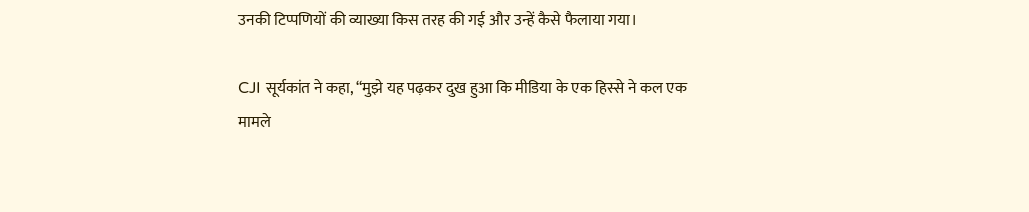उनकी टिप्पणियों की व्याख्या किस तरह की गई और उन्हें कैसे फैलाया गया।

CJI सूर्यकांत ने कहा, “मुझे यह पढ़कर दुख हुआ कि मीडिया के एक हिस्से ने कल एक मामले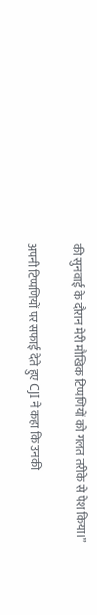की सुनवाई के दौरान मेरी मौखिक टिप्पणियों को गलत तरीके से पेश किया।”

अपनी टिप्पणियों पर सफाई देते हुए CJI ने कहा कि उनकी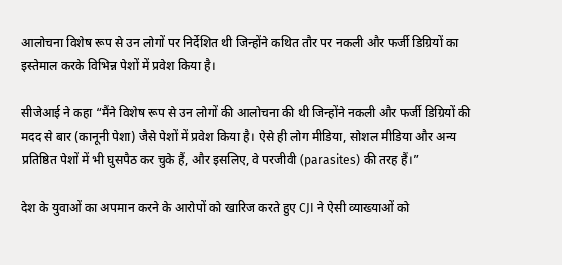आलोचना विशेष रूप से उन लोगों पर निर्देशित थी जिन्होंने कथित तौर पर नकली और फर्जी डिग्रियों का इस्तेमाल करके विभिन्न पेशों में प्रवेश किया है।

सीजेआई ने कहा “मैंने विशेष रूप से उन लोगों की आलोचना की थी जिन्होंने नकली और फर्जी डिग्रियों की मदद से बार (कानूनी पेशा) जैसे पेशों में प्रवेश किया है। ऐसे ही लोग मीडिया, सोशल मीडिया और अन्य प्रतिष्ठित पेशों में भी घुसपैठ कर चुके हैं, और इसलिए, वे परजीवी (parasites) की तरह हैं।”

देश के युवाओं का अपमान करने के आरोपों को खारिज करते हुए CJI ने ऐसी व्याख्याओं को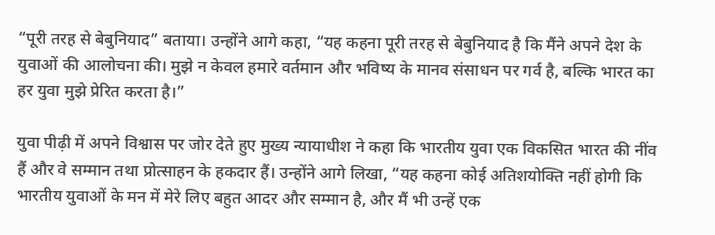“पूरी तरह से बेबुनियाद” बताया। उन्होंने आगे कहा, “यह कहना पूरी तरह से बेबुनियाद है कि मैंने अपने देश के युवाओं की आलोचना की। मुझे न केवल हमारे वर्तमान और भविष्य के मानव संसाधन पर गर्व है, बल्कि भारत का हर युवा मुझे प्रेरित करता है।”

युवा पीढ़ी में अपने विश्वास पर जोर देते हुए मुख्य न्यायाधीश ने कहा कि भारतीय युवा एक विकसित भारत की नींव हैं और वे सम्मान तथा प्रोत्साहन के हकदार हैं। उन्होंने आगे लिखा, “यह कहना कोई अतिशयोक्ति नहीं होगी कि भारतीय युवाओं के मन में मेरे लिए बहुत आदर और सम्मान है, और मैं भी उन्हें एक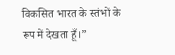विकसित भारत के स्तंभों के रूप में देखता हूँ।”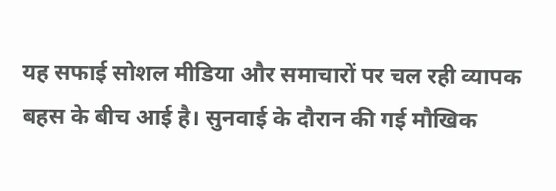यह सफाई सोशल मीडिया और समाचारों पर चल रही व्यापक बहस के बीच आई है। सुनवाई के दौरान की गई मौखिक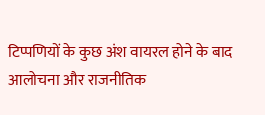टिप्पणियों के कुछ अंश वायरल होने के बाद आलोचना और राजनीतिक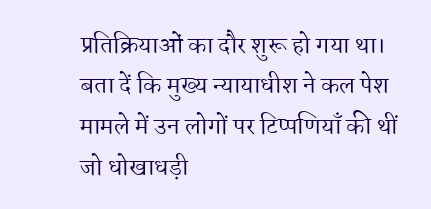प्रतिक्रियाओं का दौर शुरू हो गया था। बता दें कि मुख्य न्यायाधीश ने कल पेश मामले में उन लोगों पर टिप्पणियाँ की थीं जो धोखाधड़ी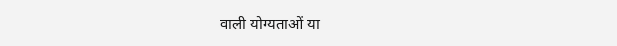वाली योग्यताओं या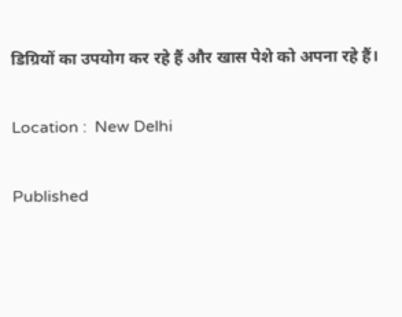डिग्रियों का उपयोग कर रहे हैं और खास पेशे को अपना रहे हैं।

Location :  New Delhi

Published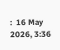:  16 May 2026, 3:36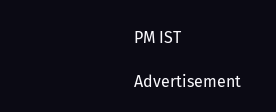PM IST

Advertisement